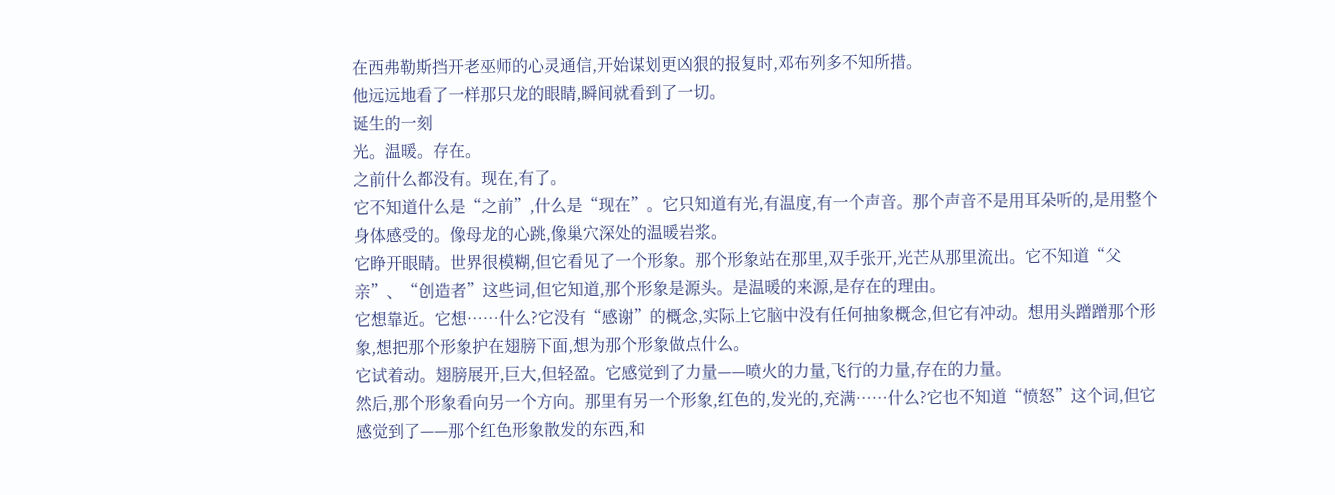在西弗勒斯挡开老巫师的心灵通信,开始谋划更凶狠的报复时,邓布列多不知所措。
他远远地看了一样那只龙的眼睛,瞬间就看到了一切。
诞生的一刻
光。温暖。存在。
之前什么都没有。现在,有了。
它不知道什么是“之前”,什么是“现在”。它只知道有光,有温度,有一个声音。那个声音不是用耳朵听的,是用整个身体感受的。像母龙的心跳,像巢穴深处的温暖岩浆。
它睁开眼睛。世界很模糊,但它看见了一个形象。那个形象站在那里,双手张开,光芒从那里流出。它不知道“父亲”、“创造者”这些词,但它知道,那个形象是源头。是温暖的来源,是存在的理由。
它想靠近。它想……什么?它没有“感谢”的概念,实际上它脑中没有任何抽象概念,但它有冲动。想用头蹭蹭那个形象,想把那个形象护在翅膀下面,想为那个形象做点什么。
它试着动。翅膀展开,巨大,但轻盈。它感觉到了力量——喷火的力量,飞行的力量,存在的力量。
然后,那个形象看向另一个方向。那里有另一个形象,红色的,发光的,充满……什么?它也不知道“愤怒”这个词,但它感觉到了——那个红色形象散发的东西,和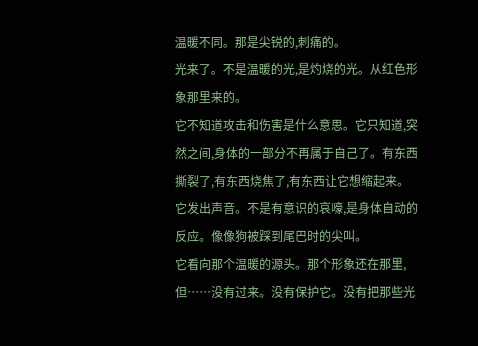温暖不同。那是尖锐的,刺痛的。
光来了。不是温暖的光,是灼烧的光。从红色形象那里来的。
它不知道攻击和伤害是什么意思。它只知道,突然之间,身体的一部分不再属于自己了。有东西撕裂了,有东西烧焦了,有东西让它想缩起来。
它发出声音。不是有意识的哀嚎,是身体自动的反应。像像狗被踩到尾巴时的尖叫。
它看向那个温暖的源头。那个形象还在那里,但……没有过来。没有保护它。没有把那些光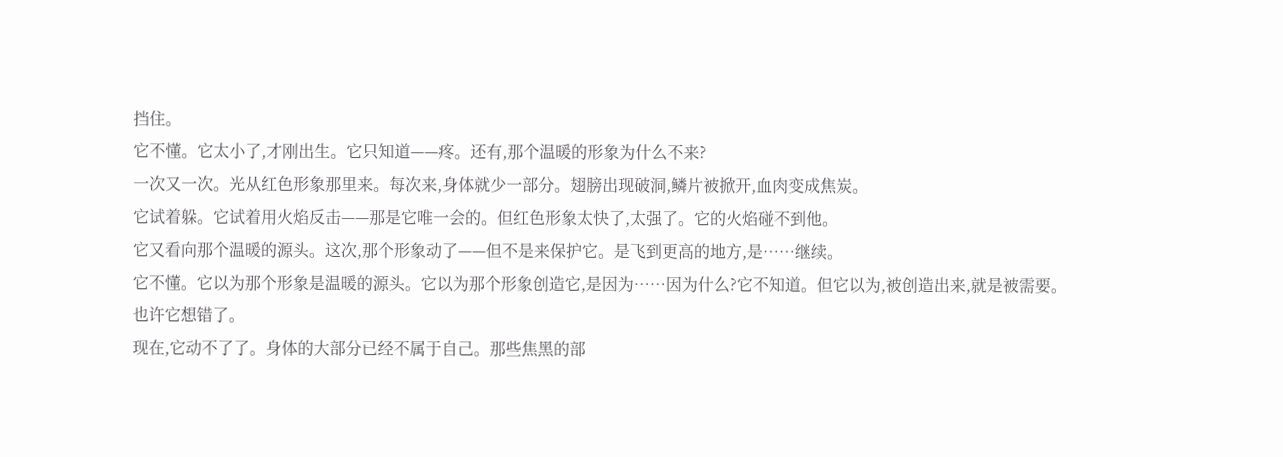挡住。
它不懂。它太小了,才刚出生。它只知道——疼。还有,那个温暖的形象为什么不来?
一次又一次。光从红色形象那里来。每次来,身体就少一部分。翅膀出现破洞,鳞片被掀开,血肉变成焦炭。
它试着躲。它试着用火焰反击——那是它唯一会的。但红色形象太快了,太强了。它的火焰碰不到他。
它又看向那个温暖的源头。这次,那个形象动了——但不是来保护它。是飞到更高的地方,是……继续。
它不懂。它以为那个形象是温暖的源头。它以为那个形象创造它,是因为……因为什么?它不知道。但它以为,被创造出来,就是被需要。
也许它想错了。
现在,它动不了了。身体的大部分已经不属于自己。那些焦黑的部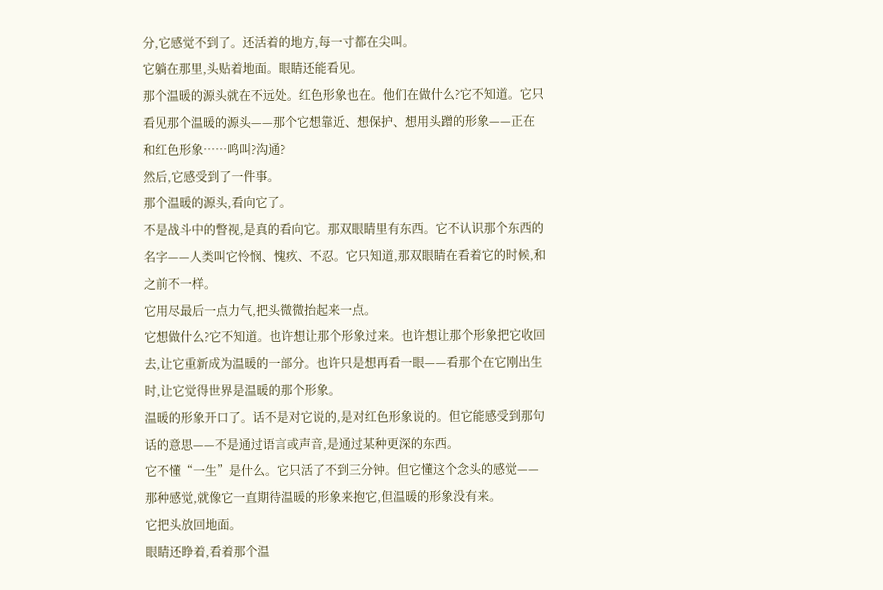分,它感觉不到了。还活着的地方,每一寸都在尖叫。
它躺在那里,头贴着地面。眼睛还能看见。
那个温暖的源头就在不远处。红色形象也在。他们在做什么?它不知道。它只看见那个温暖的源头——那个它想靠近、想保护、想用头蹭的形象——正在和红色形象……鸣叫?沟通?
然后,它感受到了一件事。
那个温暖的源头,看向它了。
不是战斗中的瞥视,是真的看向它。那双眼睛里有东西。它不认识那个东西的名字——人类叫它怜悯、愧疚、不忍。它只知道,那双眼睛在看着它的时候,和之前不一样。
它用尽最后一点力气,把头微微抬起来一点。
它想做什么?它不知道。也许想让那个形象过来。也许想让那个形象把它收回去,让它重新成为温暖的一部分。也许只是想再看一眼——看那个在它刚出生时,让它觉得世界是温暖的那个形象。
温暖的形象开口了。话不是对它说的,是对红色形象说的。但它能感受到那句话的意思——不是通过语言或声音,是通过某种更深的东西。
它不懂“一生”是什么。它只活了不到三分钟。但它懂这个念头的感觉——那种感觉,就像它一直期待温暖的形象来抱它,但温暖的形象没有来。
它把头放回地面。
眼睛还睁着,看着那个温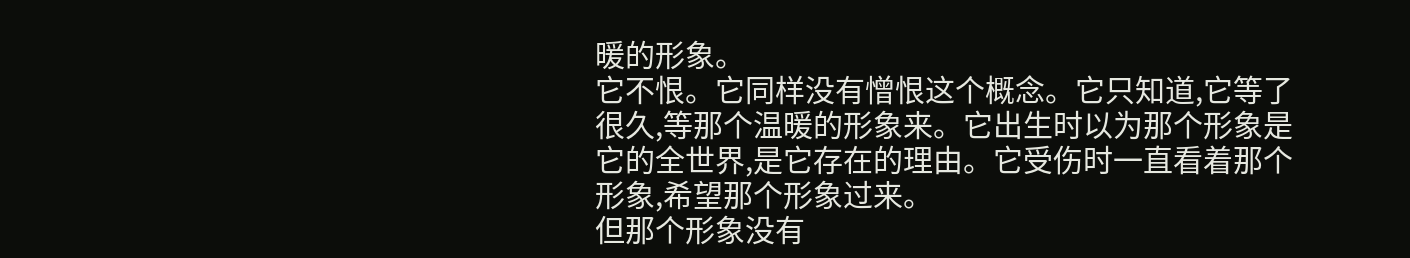暖的形象。
它不恨。它同样没有憎恨这个概念。它只知道,它等了很久,等那个温暖的形象来。它出生时以为那个形象是它的全世界,是它存在的理由。它受伤时一直看着那个形象,希望那个形象过来。
但那个形象没有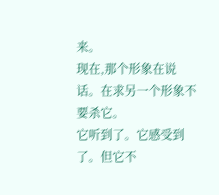来。
现在,那个形象在说话。在求另一个形象不要杀它。
它听到了。它感受到了。但它不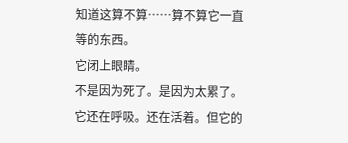知道这算不算……算不算它一直等的东西。
它闭上眼睛。
不是因为死了。是因为太累了。
它还在呼吸。还在活着。但它的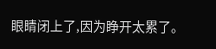眼睛闭上了,因为睁开太累了。